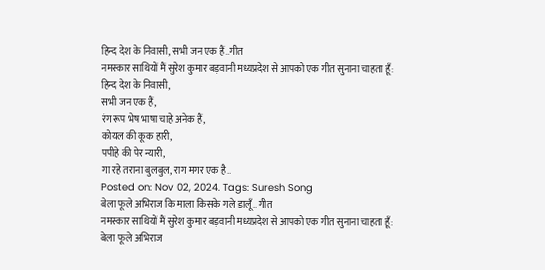हिन्द देश के निवासी, सभी जन एक हैं..गीत
नमस्कार साथियों मैं सुरेश कुमार बड़वानी मध्यप्रदेश से आपको एक गीत सुनाना चाहता हूँ:
हिन्द देश के निवासी,
सभी जन एक हैं,
रंग रूप भेष भाषा चाहे अनेक हैं,
कोयल की कूक हारी,
पपीहे की पेर न्यारी,
गा रहे तराना बुलबुल, राग मगर एक है..
Posted on: Nov 02, 2024. Tags: Suresh Song
बेला फूले अभिराज कि माला किसके गले डालूँ.. गीत
नमस्कार साथियों मैं सुरेश कुमार बड़वानी मध्यप्रदेश से आपको एक गीत सुनाना चाहता हूँ:
बेला फूले अभिराज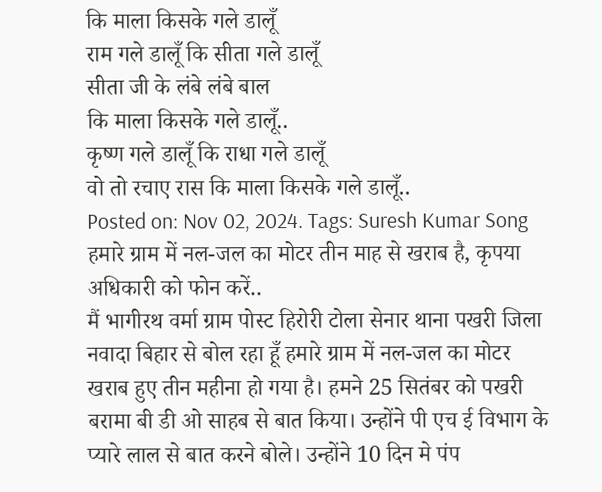कि माला किसके गले डालूँ
राम गले डालूँ कि सीता गले डालूँ
सीता जी के लंबे लंबे बाल
कि माला किसके गले डालूँ..
कृष्ण गले डालूँ कि राधा गले डालूँ
वो तो रचाए रास कि माला किसके गले डालूँ..
Posted on: Nov 02, 2024. Tags: Suresh Kumar Song
हमारे ग्राम में नल-जल का मोटर तीन माह से खराब है, कृपया अधिकारी को फोन करें..
मैं भागीरथ वर्मा ग्राम पोस्ट हिरोरी टोला सेनार थाना पखरी जिला नवादा बिहार से बोल रहा हूँ हमारे ग्राम में नल-जल का मोटर खराब हुए तीन महीना हो गया है। हमने 25 सितंबर को पखरी बरामा बी डी ओ साहब से बात किया। उन्होंने पी एच ई विभाग के प्यारे लाल से बात करने बोले। उन्होंने 10 दिन मे पंप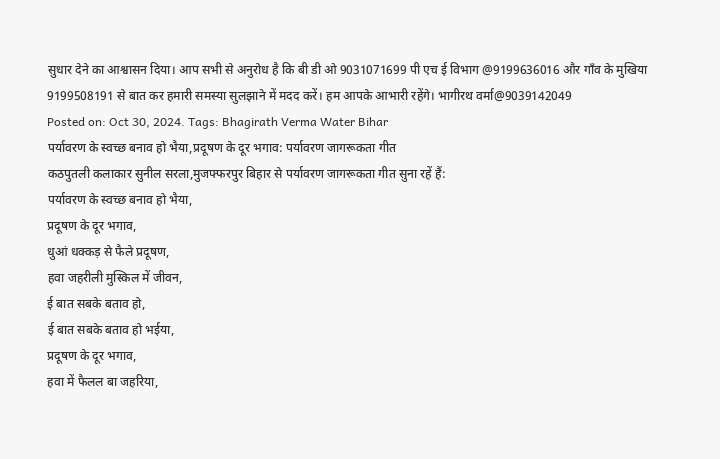सुधार देने का आश्वासन दिया। आप सभी से अनुरोध है कि बी डी ओ 9031071699 पी एच ई विभाग @9199636016 और गाँव के मुखिया 9199508191 से बात कर हमारी समस्या सुलझाने में मदद करें। हम आपके आभारी रहेंगे। भागीरथ वर्मा@9039142049
Posted on: Oct 30, 2024. Tags: Bhagirath Verma Water Bihar
पर्यावरण के स्वच्छ बनाव हो भैया,प्रदूषण के दूर भगाव: पर्यावरण जागरूकता गीत
कठपुतली कलाकार सुनील सरला,मुजफ्फरपुर बिहार से पर्यावरण जागरूकता गीत सुना रहें हैं:
पर्यावरण के स्वच्छ बनाव हो भैया,
प्रदूषण के दूर भगाव,
धुआं धक्कड़ से फैले प्रदूषण,
हवा जहरीली मुस्किल में जीवन,
ई बात सबके बताव हो,
ई बात सबके बताव हो भईया,
प्रदूषण के दूर भगाव,
हवा में फैलल बा जहरिया,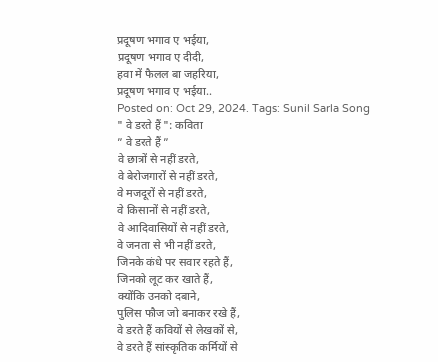प्रदूषण भगाव ए भईया,
प्रदूषण भगाव ए दीदी,
हवा में फैलल बा जहरिया,
प्रदूषण भगाव ए भईया..
Posted on: Oct 29, 2024. Tags: Sunil Sarla Song
" वे डरते हैं ": कविता
” वे डरते हैं ”
वे छात्रों से नहीं डरते,
वे बेरोजगारों से नहीं डरते,
वे मजदूरों से नहीं डरते,
वे किसानों से नहीं डरते,
वे आदिवासियों से नहीं डरते,
वे जनता से भी नहीं डरते,
जिनके कंधे पर सवार रहते हैं,
जिनको लूट कर खाते हैं,
क्योंकि उनको दबाने,
पुलिस फौज जो बनाकर रखे हैं,
वे डरते हैं कवियों से लेखकों से,
वे डरते हैं सांस्कृतिक कर्मियों से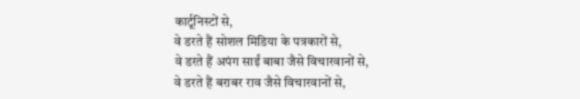कार्टूनिस्टों से,
वे डरते हैं सोशल मिडिया के पत्रकारों से,
वे डरते हैं अपंग साईं बाबा जैसे विचारवानों से,
वे डरते हैं बराबर राव जैसे विचारवानों से,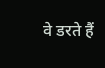वे डरते हैं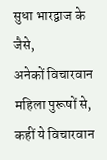सुधा भारद्वाज के जैसे,
अनेकों विचारवान महिला पुरूषों से,
कहीं ये विचारवान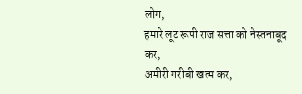लोग,
हमारे लूट रूपी राज सत्ता को नेस्तनाबूद कर,
अमीरी गरीबी खत्म कर,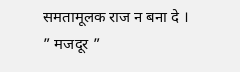समतामूलक राज न बना दे ।
” मजदूर ”